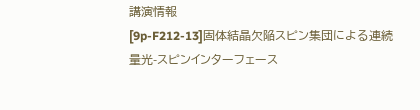講演情報
[9p-F212-13]固体結晶欠陥スピン集団による連続量光-スピンインターフェース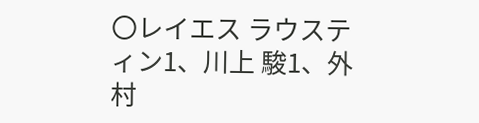〇レイエス ラウスティン1、川上 駿1、外村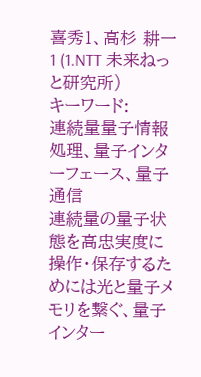喜秀1、高杉 耕一1 (1.NTT 未来ねっと研究所)
キーワード:
連続量量子情報処理、量子インターフェース、量子通信
連続量の量子状態を高忠実度に操作・保存するためには光と量子メモリを繋ぐ、量子インター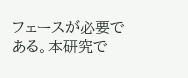フェースが必要である。本研究で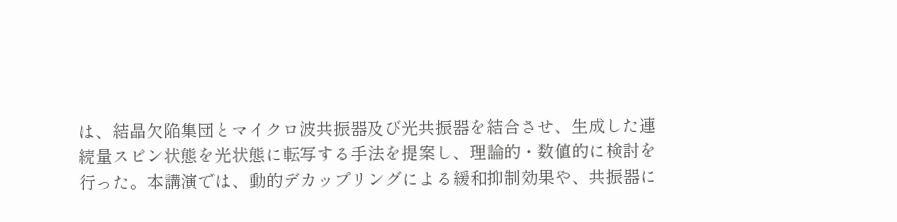は、結晶欠陥集団とマイクロ波共振器及び光共振器を結合させ、生成した連続量スピン状態を光状態に転写する手法を提案し、理論的・数値的に検討を行った。本講演では、動的デカップリングによる緩和抑制効果や、共振器に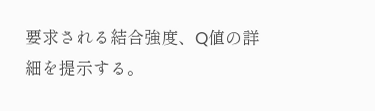要求される結合強度、Q値の詳細を提示する。